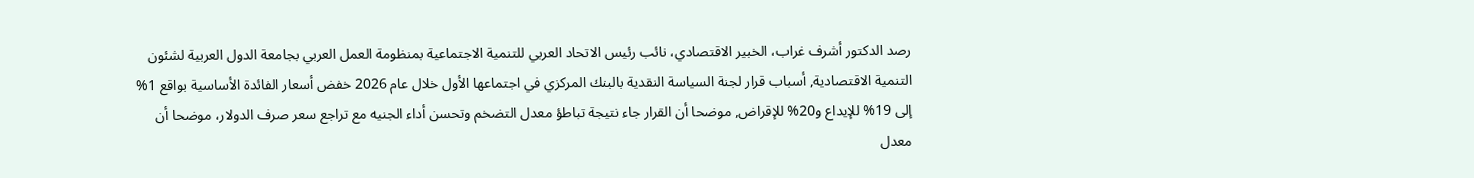رصد الدكتور أشرف غراب، الخبير الاقتصادي، نائب رئيس الاتحاد العربي للتنمية الاجتماعية بمنظومة العمل العربي بجامعة الدول العربية لشئون التنمية الاقتصادية, أسباب قرار لجنة السياسة النقدية بالبنك المركزي في اجتماعها الأول خلال عام 2026 خفض أسعار الفائدة الأساسية بواقع 1% إلى 19% للإيداع و20% للإقراض, موضحا أن القرار جاء نتيجة تباطؤ معدل التضخم وتحسن أداء الجنيه مع تراجع سعر صرف الدولار، موضحا أن معدل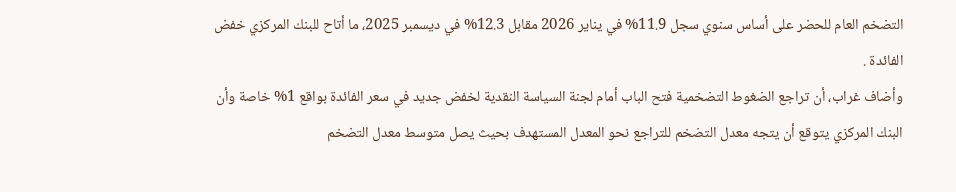التضخم العام للحضر على أساس سنوي سجل 11.9% في يناير 2026 مقابل 12.3% في ديسمبر 2025، ما أتاح للبنك المركزي خفض الفائدة .
وأضاف غراب، أن تراجع الضغوط التضخمية فتح الباب أمام لجنة السياسة النقدية لخفض جديد في سعر الفائدة بواقع 1% خاصة وأن البنك المركزي يتوقع أن يتجه معدل التضخم للتراجع نحو المعدل المستهدف بحيث يصل متوسط معدل التضخم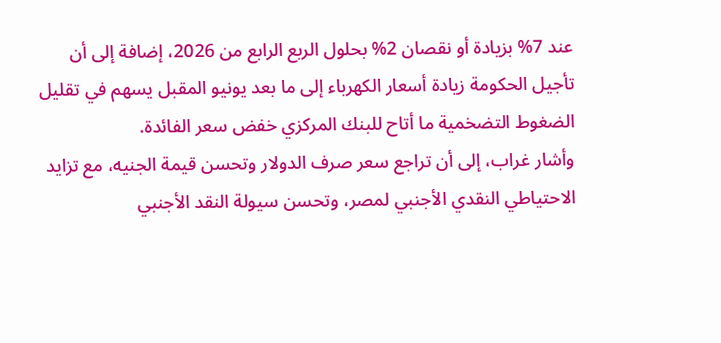عند 7% بزيادة أو نقصان 2% بحلول الربع الرابع من 2026، إضافة إلى أن تأجيل الحكومة زيادة أسعار الكهرباء إلى ما بعد يونيو المقبل يسهم في تقليل الضغوط التضخمية ما أتاح للبنك المركزي خفض سعر الفائدة.
وأشار غراب، إلى أن تراجع سعر صرف الدولار وتحسن قيمة الجنيه، مع تزايد الاحتياطي النقدي الأجنبي لمصر، وتحسن سيولة النقد الأجنبي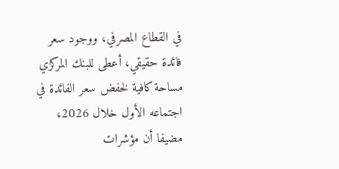في القطاع المصرفي، ووجود سعر فائدة حقيقي، أعطى للبنك المركزي مساحة كافية لخفض سعر الفائدة في اجتماعه الأول خلال 2026، مضيفا أن مؤشرات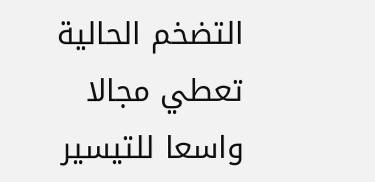التضخم الحالية تعطي مجالا واسعا للتيسير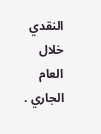النقدي خلال العام الجاري .